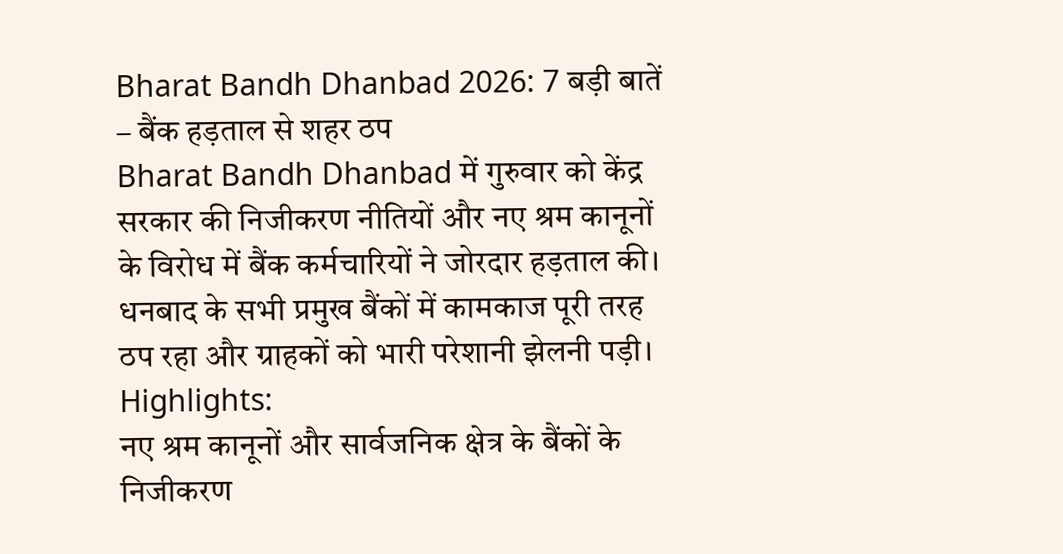Bharat Bandh Dhanbad 2026: 7 बड़ी बातें – बैंक हड़ताल से शहर ठप
Bharat Bandh Dhanbad में गुरुवार को केंद्र सरकार की निजीकरण नीतियों और नए श्रम कानूनों के विरोध में बैंक कर्मचारियों ने जोरदार हड़ताल की। धनबाद के सभी प्रमुख बैंकों में कामकाज पूरी तरह ठप रहा और ग्राहकों को भारी परेशानी झेलनी पड़ी।
Highlights:
नए श्रम कानूनों और सार्वजनिक क्षेत्र के बैंकों के निजीकरण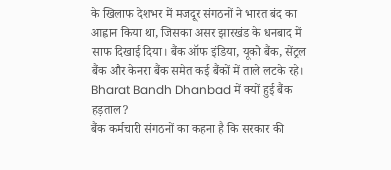के खिलाफ देशभर में मजदूर संगठनों ने भारत बंद का आह्वान किया था, जिसका असर झारखंड के धनबाद में साफ दिखाई दिया। बैंक ऑफ इंडिया, यूको बैंक, सेंट्रल बैंक और केनरा बैंक समेत कई बैंकों में ताले लटके रहे।
Bharat Bandh Dhanbad में क्यों हुई बैंक हड़ताल?
बैंक कर्मचारी संगठनों का कहना है कि सरकार की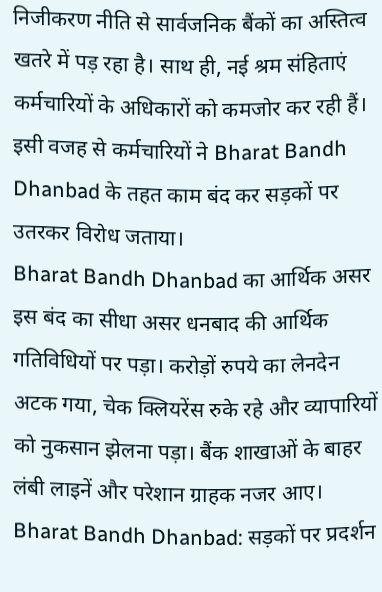निजीकरण नीति से सार्वजनिक बैंकों का अस्तित्व खतरे में पड़ रहा है। साथ ही, नई श्रम संहिताएं कर्मचारियों के अधिकारों को कमजोर कर रही हैं। इसी वजह से कर्मचारियों ने Bharat Bandh Dhanbad के तहत काम बंद कर सड़कों पर उतरकर विरोध जताया।
Bharat Bandh Dhanbad का आर्थिक असर
इस बंद का सीधा असर धनबाद की आर्थिक गतिविधियों पर पड़ा। करोड़ों रुपये का लेनदेन अटक गया, चेक क्लियरेंस रुके रहे और व्यापारियों को नुकसान झेलना पड़ा। बैंक शाखाओं के बाहर लंबी लाइनें और परेशान ग्राहक नजर आए।
Bharat Bandh Dhanbad: सड़कों पर प्रदर्शन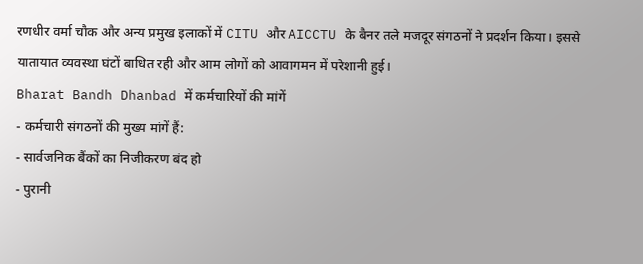रणधीर वर्मा चौक और अन्य प्रमुख इलाकों में CITU और AICCTU के बैनर तले मजदूर संगठनों ने प्रदर्शन किया। इससे यातायात व्यवस्था घंटों बाधित रही और आम लोगों को आवागमन में परेशानी हुई।
Bharat Bandh Dhanbad में कर्मचारियों की मांगें
- कर्मचारी संगठनों की मुख्य मांगें हैं:
- सार्वजनिक बैंकों का निजीकरण बंद हो
- पुरानी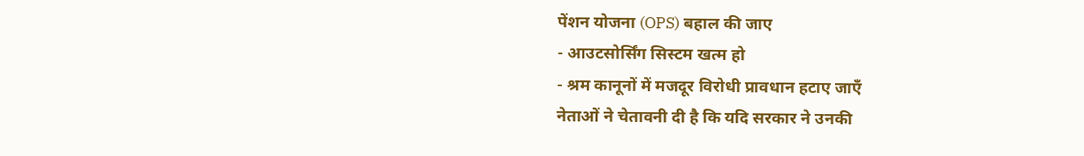पेंशन योजना (OPS) बहाल की जाए
- आउटसोर्सिंग सिस्टम खत्म हो
- श्रम कानूनों में मजदूर विरोधी प्रावधान हटाए जाएँ
नेताओं ने चेतावनी दी है कि यदि सरकार ने उनकी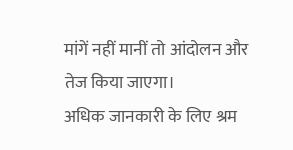मांगें नहीं मानीं तो आंदोलन और तेज किया जाएगा।
अधिक जानकारी के लिए श्रम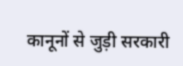कानूनों से जुड़ी सरकारी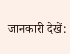जानकारी देखें: